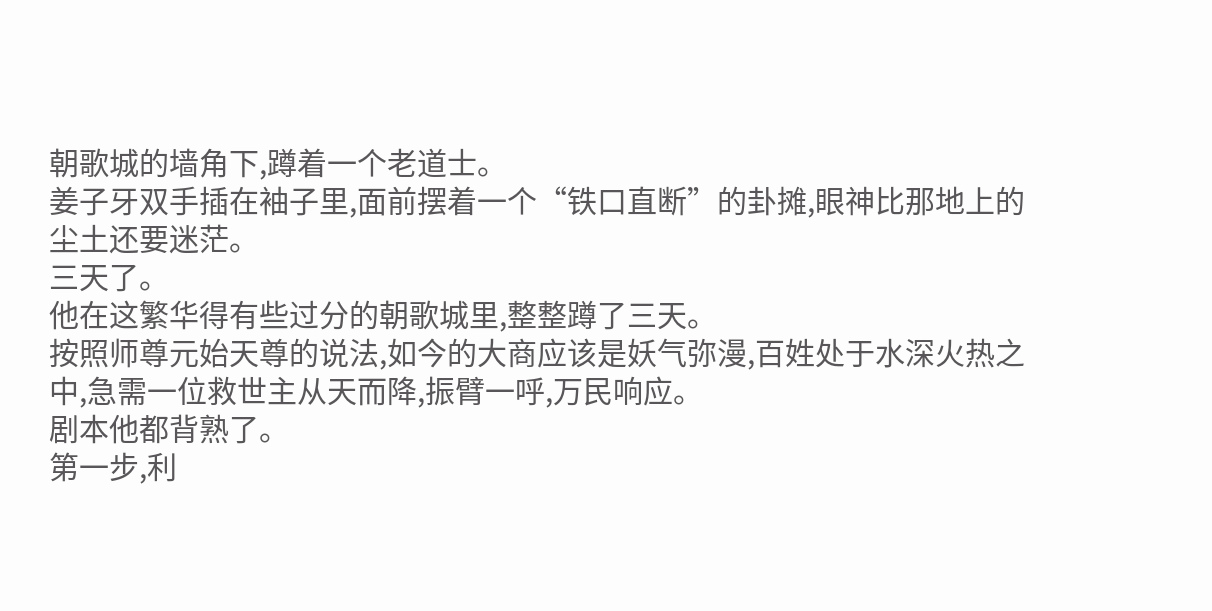朝歌城的墙角下,蹲着一个老道士。
姜子牙双手插在袖子里,面前摆着一个“铁口直断”的卦摊,眼神比那地上的尘土还要迷茫。
三天了。
他在这繁华得有些过分的朝歌城里,整整蹲了三天。
按照师尊元始天尊的说法,如今的大商应该是妖气弥漫,百姓处于水深火热之中,急需一位救世主从天而降,振臂一呼,万民响应。
剧本他都背熟了。
第一步,利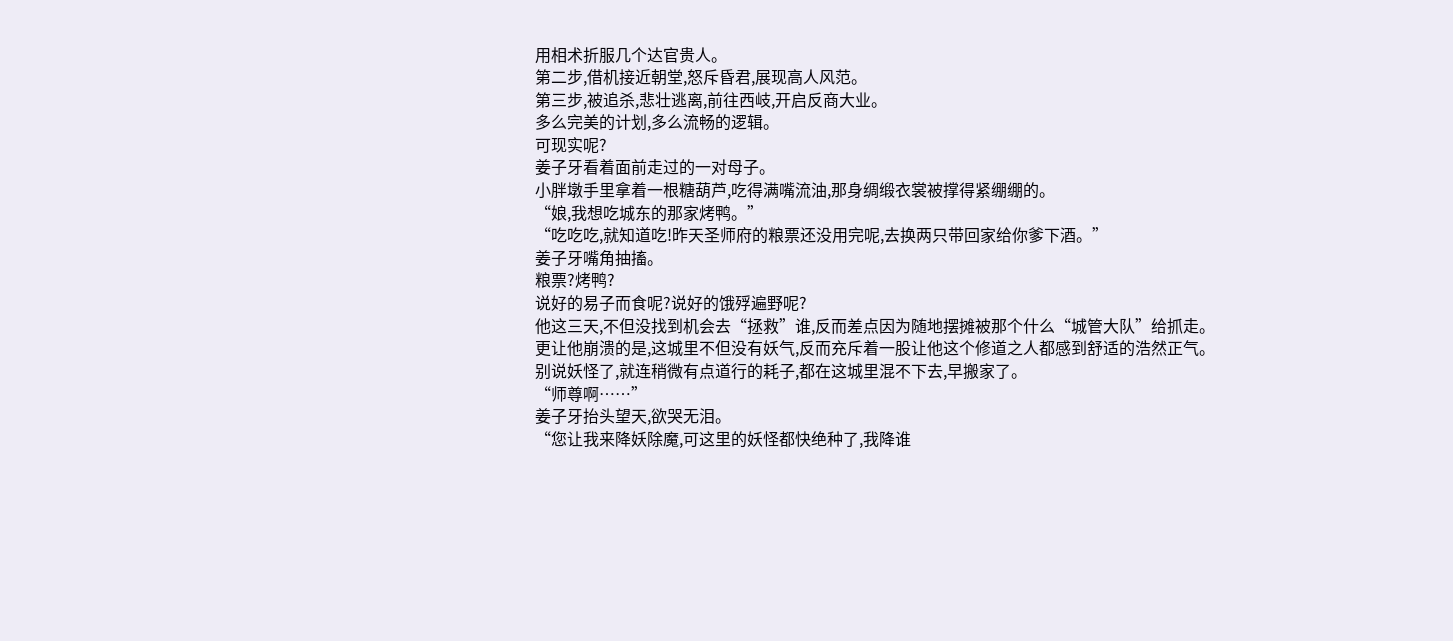用相术折服几个达官贵人。
第二步,借机接近朝堂,怒斥昏君,展现高人风范。
第三步,被追杀,悲壮逃离,前往西岐,开启反商大业。
多么完美的计划,多么流畅的逻辑。
可现实呢?
姜子牙看着面前走过的一对母子。
小胖墩手里拿着一根糖葫芦,吃得满嘴流油,那身绸缎衣裳被撑得紧绷绷的。
“娘,我想吃城东的那家烤鸭。”
“吃吃吃,就知道吃!昨天圣师府的粮票还没用完呢,去换两只带回家给你爹下酒。”
姜子牙嘴角抽搐。
粮票?烤鸭?
说好的易子而食呢?说好的饿殍遍野呢?
他这三天,不但没找到机会去“拯救”谁,反而差点因为随地摆摊被那个什么“城管大队”给抓走。
更让他崩溃的是,这城里不但没有妖气,反而充斥着一股让他这个修道之人都感到舒适的浩然正气。
别说妖怪了,就连稍微有点道行的耗子,都在这城里混不下去,早搬家了。
“师尊啊……”
姜子牙抬头望天,欲哭无泪。
“您让我来降妖除魔,可这里的妖怪都快绝种了,我降谁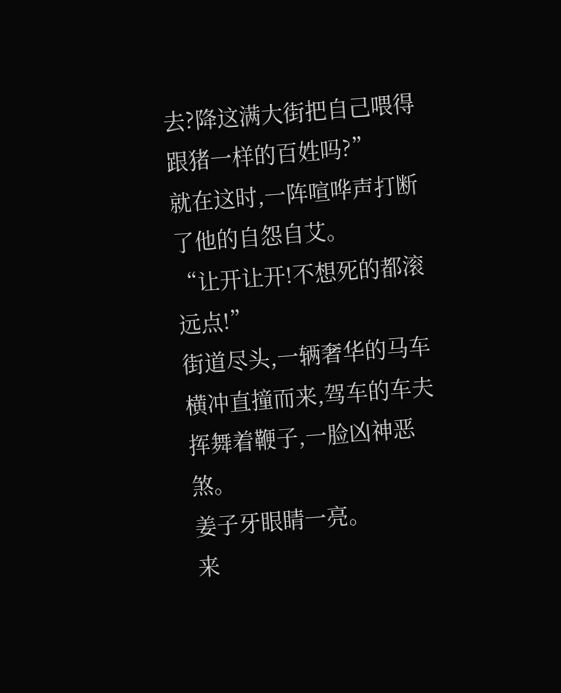去?降这满大街把自己喂得跟猪一样的百姓吗?”
就在这时,一阵喧哗声打断了他的自怨自艾。
“让开让开!不想死的都滚远点!”
街道尽头,一辆奢华的马车横冲直撞而来,驾车的车夫挥舞着鞭子,一脸凶神恶煞。
姜子牙眼睛一亮。
来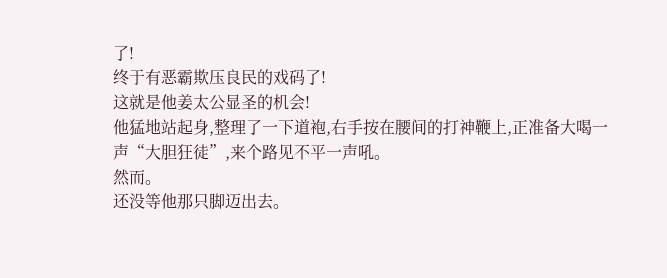了!
终于有恶霸欺压良民的戏码了!
这就是他姜太公显圣的机会!
他猛地站起身,整理了一下道袍,右手按在腰间的打神鞭上,正准备大喝一声“大胆狂徒”,来个路见不平一声吼。
然而。
还没等他那只脚迈出去。